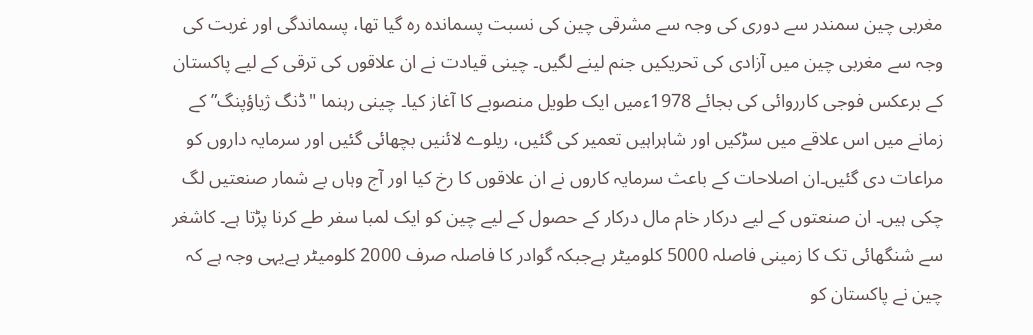مغربی چین سمندر سے دوری کی وجہ سے مشرقی چین کی نسبت پسماندہ رہ گیا تھا، پسماندگی اور غربت کی وجہ سے مغربی چین میں آزادی کی تحریکیں جنم لینے لگیں۔ چینی قیادت نے ان علاقوں کی ترقی کے لیے پاکستان کے برعکس فوجی کارروائی کی بجائے 1978ءمیں ایک طویل منصوبے کا آغاز کیا۔ چینی رہنما "ڈنگ ژیاؤپنگ” کے زمانے میں اس علاقے میں سڑکیں اور شاہراہیں تعمیر کی گئیں، ریلوے لائنیں بچھائی گئیں اور سرمایہ داروں کو مراعات دی گئیں۔ان اصلاحات کے باعث سرمایہ کاروں نے ان علاقوں کا رخ کیا اور آج وہاں بے شمار صنعتیں لگ چکی ہیں۔ ان صنعتوں کے لیے درکار خام مال درکار کے حصول کے لیے چین کو ایک لمبا سفر طے کرنا پڑتا ہے۔ کاشغر سے شنگھائی تک کا زمینی فاصلہ 5000 کلومیٹر ہےجبکہ گوادر کا فاصلہ صرف 2000 کلومیٹر ہےیہی وجہ ہے کہ چین نے پاکستان کو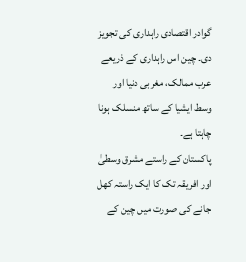گوادر اقتصادی راہداری کی تجویز دی۔ چین اس راہداری کے ذریعے عرب ممالک، مغربی دنیا اور وسط ایشیا کے ساتھ منسلک ہونا چاہتا ہے۔
پاکستان کے راستے مشرق وسطیٰ اور افریقہ تک کا ایک راستہ کھل جانے کی صورت میں چین کے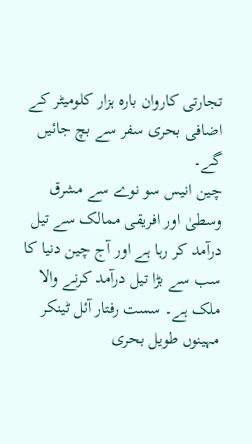تجارتی کاروان بارہ ہزار کلومیٹر کے اضافی بحری سفر سے بچ جائیں گے۔
چین انیس سو نوے سے مشرق وسطیٰ اور افریقی ممالک سے تیل درآمد کر رہا ہے اور آج چین دنیا کا سب سے بڑا تیل درآمد کرنے والا ملک ہے۔ سست رفتار آئل ٹینکر مہینوں طویل بحری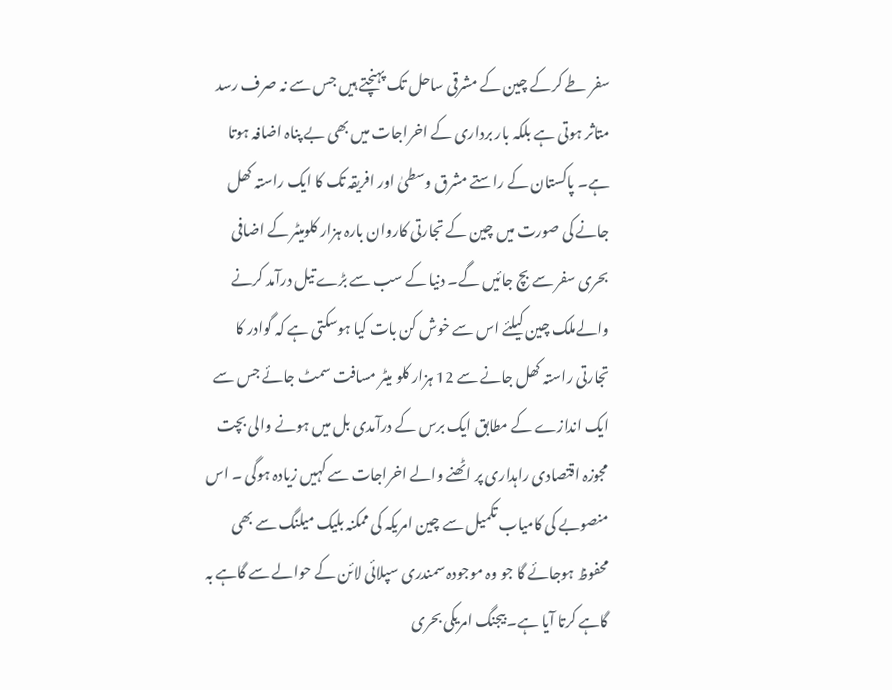سفر طے کرکے چین کے مشرقی ساحل تک پہنچتے ہیں جس سے نہ صرف رسد متاثر ہوتی ہے بلکہ بار برداری کے اخراجات میں بھی بے پناہ اضافہ ہوتا ہے۔ پاکستان کے راستے مشرق وسطیٰ اور افریقہ تک کا ایک راستہ کھل جانے کی صورت میں چین کے تجارتی کاروان بارہ ہزار کلومیٹر کے اضافی بحری سفر سے بچ جائیں گے۔ دنیا کے سب سے بڑے تیل درآمد کرنے والےملک چین کیلئے اس سے خوش کن بات کیا ہوسکتی ہے کہ گوادر کا تجارتی راستہ کھل جانے سے 12 ہزار کلو میٹر مسافت سمٹ جائے جس سے ایک اندازے کے مطابق ایک برس کے درآمدی بل میں ہونے والی بچت مجوزہ اقتصادی راہداری پر اٹھنے والے اخراجات سے کہیں زیادہ ہوگی ۔ اس منصوبے کی کامیاب تکمیل سے چین امریکہ کی ممکنہ بلیک میلنگ سے بھی محفوظ ہوجائے گا جو وہ موجودہ سمندری سپلائی لائن کے حوالے سے گاہے بہ گاہے کرتا آیا ہے۔ بیجنگ امریکی بحری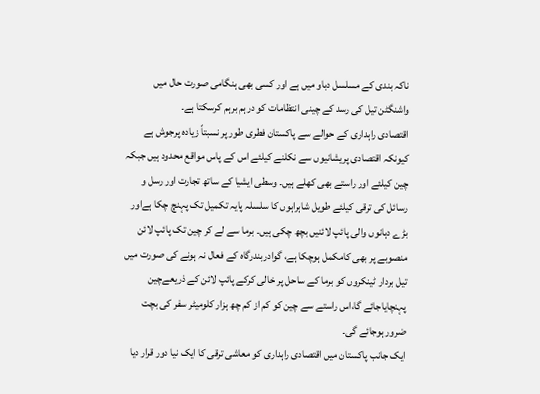ناکہ بندی کے مسلسل دباو میں ہے اور کسی بھی ہنگامی صورت حال میں واشنگٹن تیل کی رسد کے چینی انتظامات کو درہم برہم کرسکتا ہے۔
اقتصادی راہداری کے حوالے سے پاکستان فطری طور پر نسبتاً زیادہ پرجوش ہے کیونکہ اقتصادی پریشانیوں سے نکلنے کیلئے اس کے پاس مواقع محدود ہیں جبکہ چین کیلئے اور راستے بھی کھلے ہیں۔ وسطی ایشیا کے ساتھ تجارت اور رسل و رسائل کی ترقی کیلئے طویل شاہراہوں کا سلسلہ پایہ تکمیل تک پہنچ چکا ہےاور بڑے دہانوں والی پائپ لائنیں بچھ چکی ہیں۔ برما سے لے کر چین تک پائپ لائن منصوبے پر بھی کامکمل ہوچکا ہے، گوادربندرگاہ کے فعال نہ ہونے کی صورت میں تیل بردار ٹینکروں کو برما کے ساحل پر خالی کرکے پائپ لائن کے ذریعےچین پہنچایاجائے گا،اس راستے سے چین کو کم از کم چھ ہزار کلومیٹر سفر کی بچت ضرور ہوجائے گی۔
ایک جانب پاکستان میں اقتصادی راہداری کو معاشی ترقی کا ایک نیا دور قرار دیا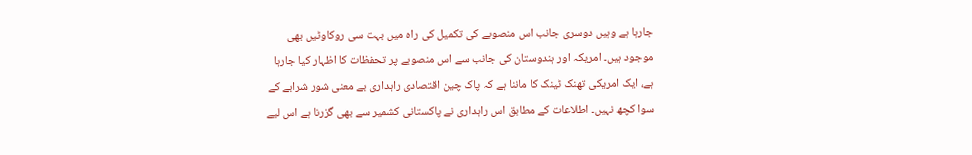جارہا ہے وہیں دوسری جانب اس منصوبے کی تکمیل کی راہ میں بہت سی روکاوٹیں بھی موجود ہیں۔ امریکہ اور ہندوستان کی جانب سے اس منصوبے پر تحفظات کا اظہار کیا جارہا ہے، ایک امریکی تھنک ٹینک کا ماننا ہے کہ پاک چین اقتصادی راہداری بے معنی شور شرابے کے سوا کچھ نہیں۔ اطلاعات کے مطابق اس راہداری نے پاکستانی کشمیر سے بھی گزرنا ہے اس لیے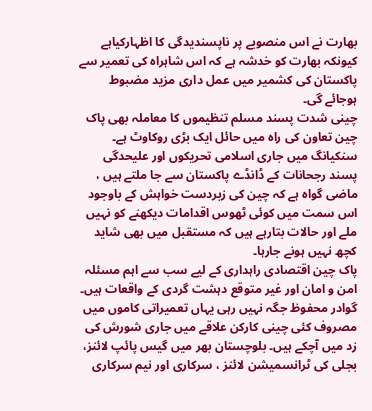بھارت نے اس منصوبے پر ناپسندیدگی کا اظہارکیاہے کیونکہ بھارت کو خدشہ ہے کہ اس شاہراہ کی تعمیر سے پاکستان کی کشمیر میں عمل داری مزید مضبوط ہوجائے گی۔
چینی شدت پسند مسلم تنظیموں کا معاملہ بھی پاک چین تعاون کی راہ میں حائل ایک بڑی روکاوٹ ہے۔ سنکیانگ میں جاری اسلامی تحریکوں اور علیحدگی پسند رجحانات کے ڈانڈے پاکستان سے جا ملتے ہیں ، ماضی گواہ ہے کہ چین کی زبردست خواہش کے باوجود اس سمت میں کوئی ٹھوس اقدامات دیکھنے کو نہیں ملے اور حالات بتارہے ہیں کہ مستقبل میں بھی شاید کچھ نہیں ہونے جارہا۔
پاک چین اقتصادی راہداری کے لیے سب سے اہم مسئلہ امن و امان اور غیر متوقع دہشت گردی کے واقعات ہیں۔ گوادر محفوظ جگہ نہیں رہی یہاں تعمیراتی کاموں میں مصروف کئی چینی کارکن علاقے میں جاری شورش کی زد میں آچکے ہیں۔ بلوچستان بھر میں گیس پائپ لائنز، بجلی کی ٹرانسمیشن لائنز ، سرکاری اور نیم سرکاری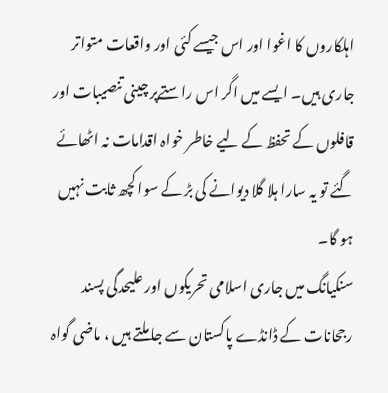اہلکاروں کا اغوا اور اس جیسے کئی اور واقعات متواتر جاری ہیں۔ ایسے میں اگر اس راستےپر چینی تنصیبات اور قافلوں کے تحفظ کے لیے خاطر خواہ اقدامات نہ اٹھائے گئے تو یہ سارا ہلا گلا دیوانے کی بڑ کے سوا کچھ ثابت نہیں ہو گا۔
سنکیانگ میں جاری اسلامی تحریکوں اور علیحدگی پسند رجحانات کے ڈانڈے پاکستان سے جا ملتے ہیں ، ماضی گواہ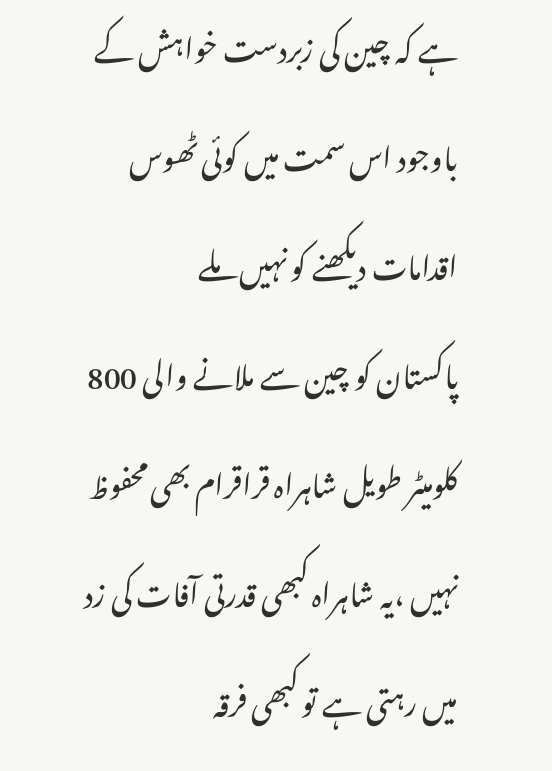ہے کہ چین کی زبردست خواہش کے باوجود اس سمت میں کوئی ٹھوس اقدامات دیکھنے کو نہیں ملے
پاکستان کو چین سے ملانے والی 800 کلومیٹر طویل شاہراہ قراقرام بھی محفوظ نہیں ،یہ شاہراہ کبھی قدرتی آفات کی زد میں رہتی ہے تو کبھی فرقہ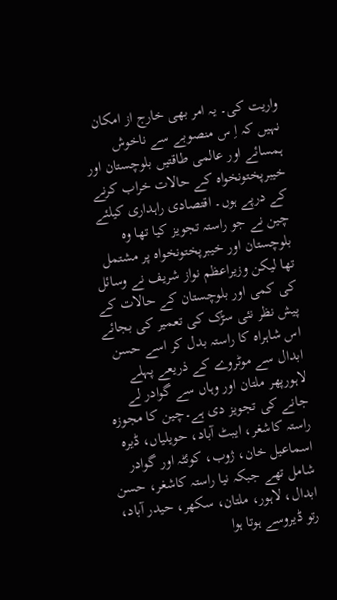واریت کی۔ یہ امر بھی خارج از امکان نہیں کہ اِ س منصوبے سے ناخوش ہمسائے اور عالمی طاقتیں بلوچستان اور خیبرپختونخواہ کے حالات خراب کرنے کے درپے ہوں۔ اقتصادی راہداری کیلئے چین نے جو راستہ تجویز کیا تھا وہ بلوچستان اور خیبرپختونخواہ پر مشتمل تھا لیکن وزیراعظم نواز شریف نے وسائل کی کمی اور بلوچستان کے حالات کے پیش نظر نئی سڑک کی تعمیر کی بجائے اس شاہراہ کا راستہ بدل کر اسے حسن ابدال سے موٹروے کے ذریعے پہلے لاہورپھر ملتان اور وہاں سے گوادر لے جانے کی تجویز دی ہے۔چین کا مجوزہ راستہ کاشغر، ایبٹ آباد، حویلیاں، ڈیرہ اسماعیل خان، ژوب، کوئٹہ اور گوادر شامل تھے جبکہ نیا راستہ کاشغر، حسن ابدال، لاہور، ملتان، سکھر، حیدر آباد، رتو ڈیروسے ہوتا ہوا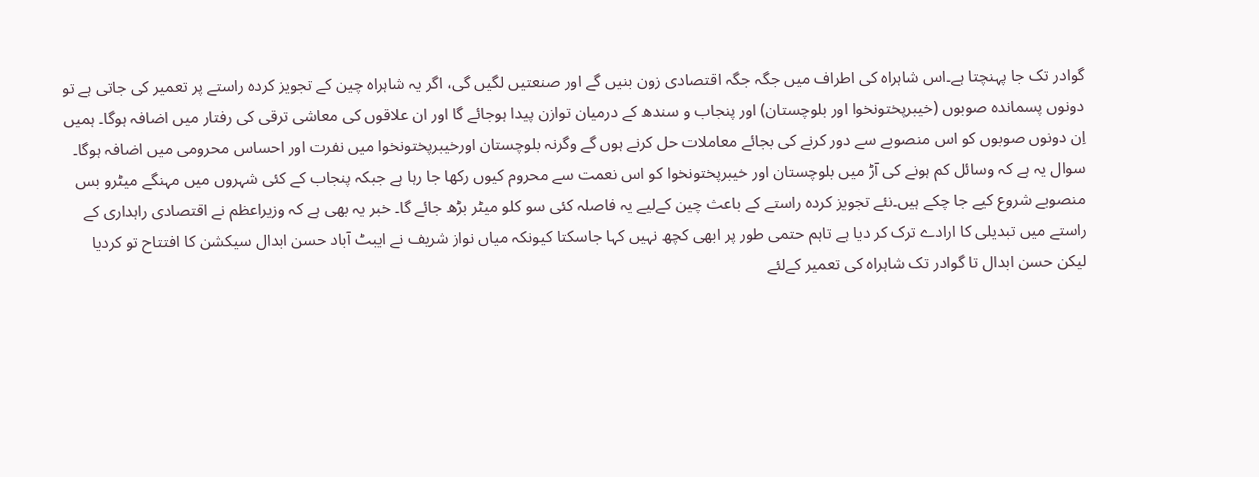گوادر تک جا پہنچتا ہے۔اس شاہراہ کی اطراف میں جگہ جگہ اقتصادی زون بنیں گے اور صنعتیں لگیں گی، اگر یہ شاہراہ چین کے تجویز کردہ راستے پر تعمیر کی جاتی ہے تو دونوں پسماندہ صوبوں (خیبرپختونخوا اور بلوچستان) اور پنجاب و سندھ کے درمیان توازن پیدا ہوجائے گا اور ان علاقوں کی معاشی ترقی کی رفتار میں اضافہ ہوگا۔ ہمیں اِن دونوں صوبوں کو اس منصوبے سے دور کرنے کی بجائے معاملات حل کرنے ہوں گے وگرنہ بلوچستان اورخیبرپختونخوا میں نفرت اور احساس محرومی میں اضافہ ہوگا۔
سوال یہ ہے کہ وسائل کم ہونے کی آڑ میں بلوچستان اور خیبرپختونخوا کو اس نعمت سے محروم کیوں رکھا جا رہا ہے جبکہ پنجاب کے کئی شہروں میں مہنگے میٹرو بس منصوبے شروع کیے جا چکے ہیں۔نئے تجویز کردہ راستے کے باعث چین کےلیے یہ فاصلہ کئی سو کلو میٹر بڑھ جائے گا۔ خبر یہ بھی ہے کہ وزیراعظم نے اقتصادی راہداری کے راستے میں تبدیلی کا ارادے ترک کر دیا ہے تاہم حتمی طور پر ابھی کچھ نہیں کہا جاسکتا کیونکہ میاں نواز شریف نے ایبٹ آباد حسن ابدال سیکشن کا افتتاح تو کردیا لیکن حسن ابدال تا گوادر تک شاہراہ کی تعمیر کےلئے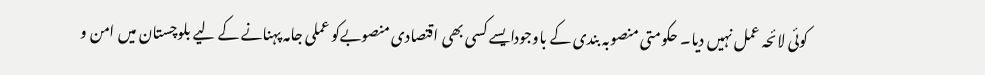کوئی لائحہ عمل نہیں دیا۔ حکومتی منصوبہ بندی کے باوجودایسے کسی بھی اقتصادی منصوبےکو عملی جامہ پہنانے کے لیے بلوچستان میں امن و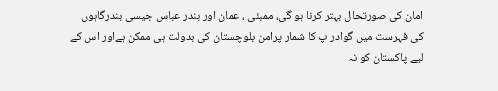امان کی صورتحال بہتر کرنا ہو گی، ممبئی ، عمان اور بندر عباس جیسی بندرگاہوں کی فہرست میں گوادر پ کا شمار پرامن بلوچستان کی بدولت ہی ممکن ہےاور اس کے لیے پاکستان کو نہ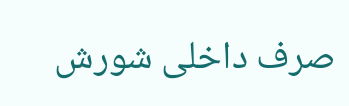صرف داخلی شورش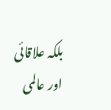بلکہ علاقائی اور عالمی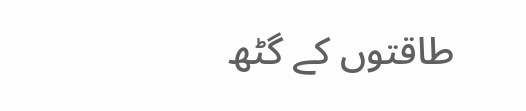طاقتوں کے گٹھ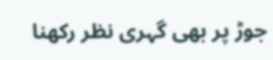جوڑ پر بھی گہری نظر رکھنا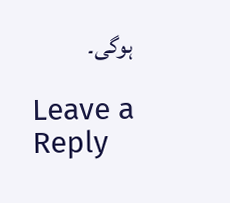ہوگی۔

Leave a Reply